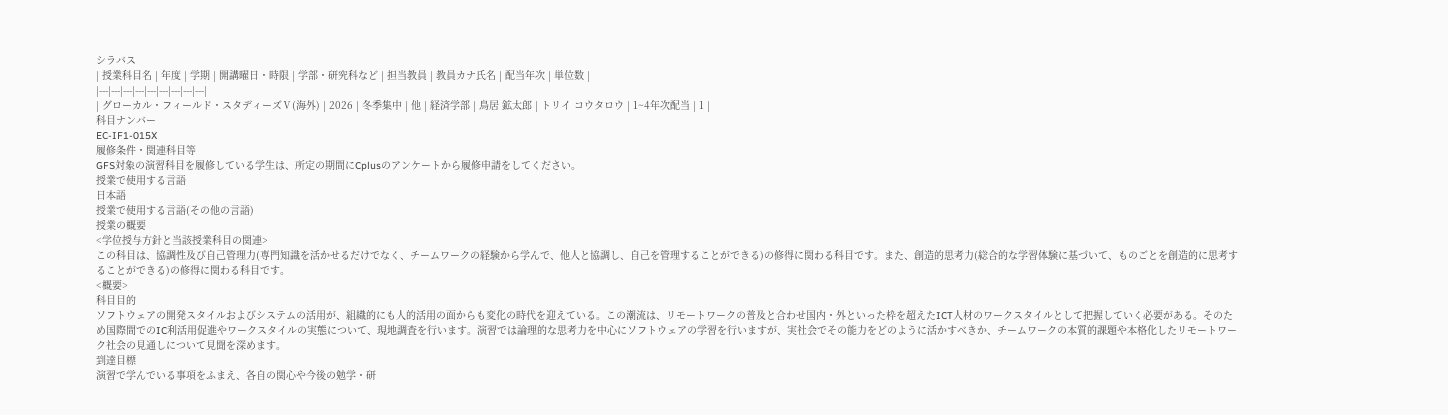シラバス
| 授業科目名 | 年度 | 学期 | 開講曜日・時限 | 学部・研究科など | 担当教員 | 教員カナ氏名 | 配当年次 | 単位数 |
|---|---|---|---|---|---|---|---|---|
| グローカル・フィールド・スタディーズⅤ(海外) | 2026 | 冬季集中 | 他 | 経済学部 | 鳥居 鉱太郎 | トリイ コウタロウ | 1~4年次配当 | 1 |
科目ナンバー
EC-IF1-015X
履修条件・関連科目等
GFS対象の演習科目を履修している学生は、所定の期間にCplusのアンケートから履修申請をしてください。
授業で使用する言語
日本語
授業で使用する言語(その他の言語)
授業の概要
<学位授与方針と当該授業科目の関連>
この科目は、協調性及び自己管理力(専門知識を活かせるだけでなく、チームワークの経験から学んで、他人と協調し、自己を管理することができる)の修得に関わる科目です。また、創造的思考力(総合的な学習体験に基づいて、ものごとを創造的に思考することができる)の修得に関わる科目です。
<概要>
科目目的
ソフトウェアの開発スタイルおよびシステムの活用が、組織的にも人的活用の面からも変化の時代を迎えている。この潮流は、リモートワークの普及と合わせ国内・外といった枠を超えたICT人材のワークスタイルとして把握していく必要がある。そのため国際間でのIC利活用促進やワークスタイルの実態について、現地調査を行います。演習では論理的な思考力を中心にソフトウェアの学習を行いますが、実社会でその能力をどのように活かすべきか、チームワークの本質的課題や本格化したリモートワーク社会の見通しについて見聞を深めます。
到達目標
演習で学んでいる事項をふまえ、各自の関心や今後の勉学・研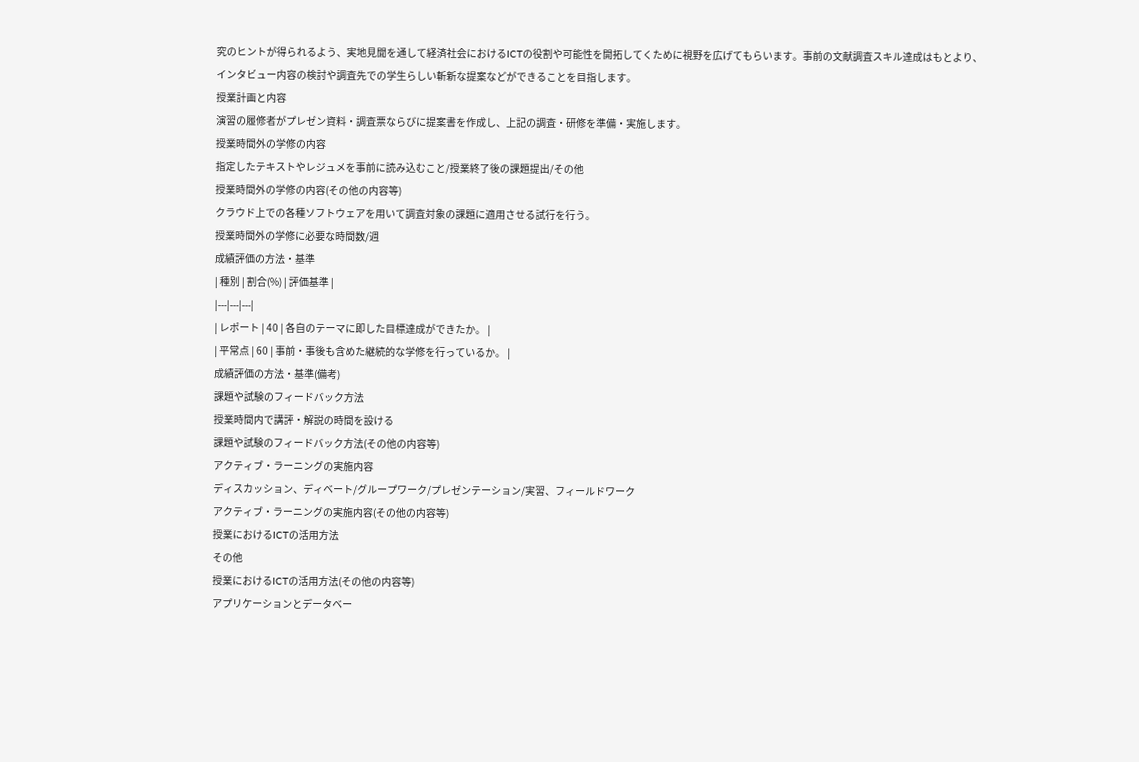究のヒントが得られるよう、実地見聞を通して経済社会におけるICTの役割や可能性を開拓してくために視野を広げてもらいます。事前の文献調査スキル達成はもとより、インタビュー内容の検討や調査先での学生らしい斬新な提案などができることを目指します。
授業計画と内容
演習の履修者がプレゼン資料・調査票ならびに提案書を作成し、上記の調査・研修を準備・実施します。
授業時間外の学修の内容
指定したテキストやレジュメを事前に読み込むこと/授業終了後の課題提出/その他
授業時間外の学修の内容(その他の内容等)
クラウド上での各種ソフトウェアを用いて調査対象の課題に適用させる試行を行う。
授業時間外の学修に必要な時間数/週
成績評価の方法・基準
| 種別 | 割合(%) | 評価基準 |
|---|---|---|
| レポート | 40 | 各自のテーマに即した目標達成ができたか。 |
| 平常点 | 60 | 事前・事後も含めた継続的な学修を行っているか。 |
成績評価の方法・基準(備考)
課題や試験のフィードバック方法
授業時間内で講評・解説の時間を設ける
課題や試験のフィードバック方法(その他の内容等)
アクティブ・ラーニングの実施内容
ディスカッション、ディベート/グループワーク/プレゼンテーション/実習、フィールドワーク
アクティブ・ラーニングの実施内容(その他の内容等)
授業におけるICTの活用方法
その他
授業におけるICTの活用方法(その他の内容等)
アプリケーションとデータベー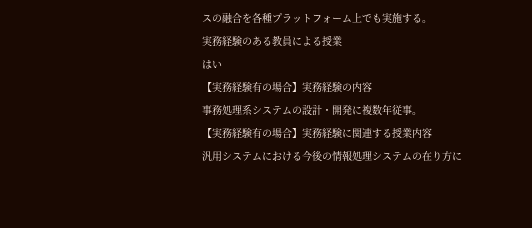スの融合を各種プラットフォーム上でも実施する。
実務経験のある教員による授業
はい
【実務経験有の場合】実務経験の内容
事務処理系システムの設計・開発に複数年従事。
【実務経験有の場合】実務経験に関連する授業内容
汎用システムにおける今後の情報処理システムの在り方に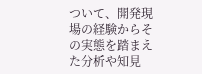ついて、開発現場の経験からその実態を踏まえた分析や知見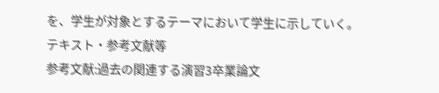を、学生が対象とするテーマにおいて学生に示していく。
テキスト・参考文献等
参考文献:過去の関連する演習3卒業論文